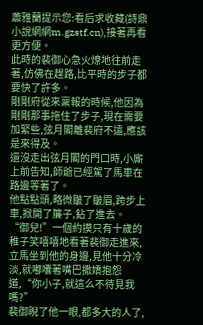蕭雅蘭提示您:看后求收藏(詩鼎小說網網m.gzstf.cn),接著再看更方便。
此時的裴御心急火燎地往前走著,仿佛在趕路,比平時的步子都要快了許多。
剛剛府從來稟報的時候,他因為剛剛那事拖住了步子,現在需要加緊些,弦月閣離裴府不遠,應該是來得及。
還沒走出弦月閣的門口時,小廝上前告知,師爺已經駕了馬車在路邊等著了。
他點點頭,略微皺了皺眉,跨步上車,掀開了簾子,鉆了進去。
“御兒!”一個約摸只有十歲的稚子笑嘻嘻地看著裴御走進來,立馬坐到他的身邊,見他十分冷淡,就嘟囔著嘴巴撒嬌抱怨道,“你小子,就這么不待見我嗎?”
裴御睨了他一眼,都多大的人了,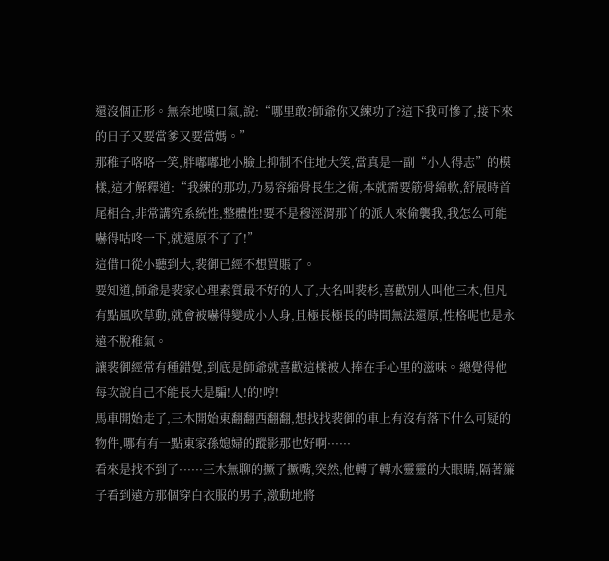還沒個正形。無奈地嘆口氣,說:“哪里敢?師爺你又練功了?這下我可慘了,接下來的日子又要當爹又要當媽。”
那稚子咯咯一笑,胖嘟嘟地小臉上抑制不住地大笑,當真是一副“小人得志”的模樣,這才解釋道:“我練的那功,乃易容縮骨長生之術,本就需要筋骨綿軟,舒展時首尾相合,非常講究系統性,整體性!要不是穆涇渭那丫的派人來偷襲我,我怎么可能嚇得咕咚一下,就還原不了了!”
這借口從小聽到大,裴御已經不想買賬了。
要知道,師爺是裴家心理素質最不好的人了,大名叫裴杉,喜歡別人叫他三木,但凡有點風吹草動,就會被嚇得變成小人身,且極長極長的時間無法還原,性格呢也是永遠不脫稚氣。
讓裴御經常有種錯覺,到底是師爺就喜歡這樣被人捧在手心里的滋味。總覺得他每次說自己不能長大是騙!人!的!哼!
馬車開始走了,三木開始東翻翻西翻翻,想找找裴御的車上有沒有落下什么可疑的物件,哪有有一點東家孫媳婦的蹤影那也好啊······
看來是找不到了······三木無聊的撅了撅嘴,突然,他轉了轉水靈靈的大眼睛,隔著簾子看到遠方那個穿白衣服的男子,激動地將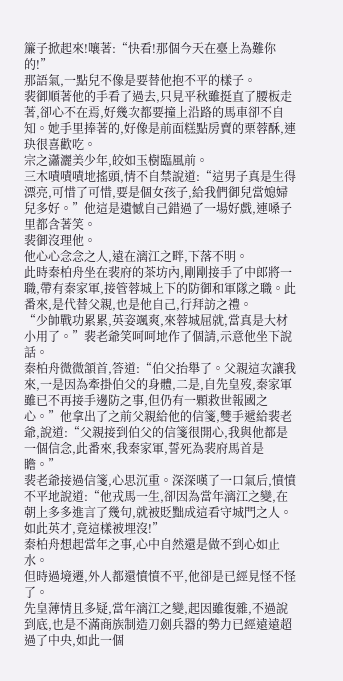簾子掀起來!嚷著:“快看!那個今天在臺上為難你的!”
那語氣,一點兒不像是要替他抱不平的樣子。
裴御順著他的手看了過去,只見平秋雖挺直了腰板走著,卻心不在焉,好幾次都要撞上沿路的馬車卻不自知。她手里捧著的,好像是前面糕點房賣的栗蓉酥,連玦很喜歡吃。
宗之瀟灑美少年,皎如玉樹臨風前。
三木嘖嘖嘖地搖頭,情不自禁說道:“這男子真是生得漂亮,可惜了可惜,要是個女孩子,給我們御兒當媳婦兒多好。”他這是遺憾自己錯過了一場好戲,連嗓子里都含著笑。
裴御沒理他。
他心心念念之人,遠在漓江之畔,下落不明。
此時秦柏舟坐在裴府的茶坊內,剛剛接手了中郎將一職,帶有秦家軍,接管蓉城上下的防御和軍隊之職。此番來,是代替父親,也是他自己,行拜訪之禮。
“少帥戰功累累,英姿颯爽,來蓉城屈就,當真是大材小用了。”裴老爺笑呵呵地作了個請,示意他坐下說話。
秦柏舟微微頷首,答道:“伯父抬舉了。父親這次讓我來,一是因為牽掛伯父的身體,二是,自先皇歿,秦家軍雖已不再接手邊防之事,但仍有一顆救世報國之心。”他拿出了之前父親給他的信箋,雙手遞給裴老爺,說道:“父親接到伯父的信箋很開心,我與他都是一個信念,此番來,我秦家軍,誓死為裴府馬首是瞻。”
裴老爺接過信箋,心思沉重。深深嘆了一口氣后,憤憤不平地說道:“他戎馬一生,卻因為當年漓江之變,在朝上多多進言了幾句,就被貶黜成這看守城門之人。如此英才,竟這樣被埋沒!”
秦柏舟想起當年之事,心中自然還是做不到心如止水。
但時過境遷,外人都還憤憤不平,他卻是已經見怪不怪了。
先皇薄情且多疑,當年漓江之變,起因雖復雜,不過說到底,也是不滿商族制造刀劍兵器的勢力已經遠遠超過了中央,如此一個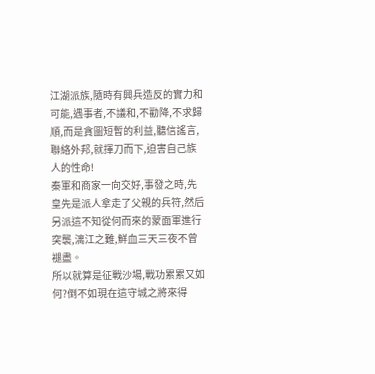江湖派族,隨時有興兵造反的實力和可能,遇事者,不議和,不勸降,不求歸順,而是貪圖短暫的利益,聽信謠言,聯絡外邦,就揮刀而下,迫害自己族人的性命!
秦軍和商家一向交好,事發之時,先皇先是派人拿走了父親的兵符,然后另派這不知從何而來的蒙面軍進行突襲,漓江之難,鮮血三天三夜不曾褪盡。
所以就算是征戰沙場,戰功累累又如何?倒不如現在這守城之將來得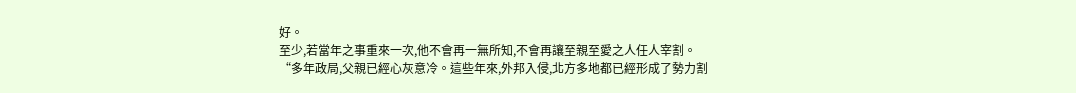好。
至少,若當年之事重來一次,他不會再一無所知,不會再讓至親至愛之人任人宰割。
“多年政局,父親已經心灰意冷。這些年來,外邦入侵,北方多地都已經形成了勢力割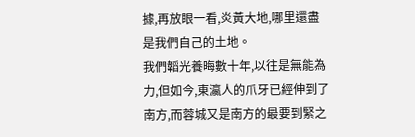據,再放眼一看,炎黃大地,哪里還盡是我們自己的土地。
我們韜光養晦數十年,以往是無能為力,但如今,東瀛人的爪牙已經伸到了南方,而蓉城又是南方的最要到緊之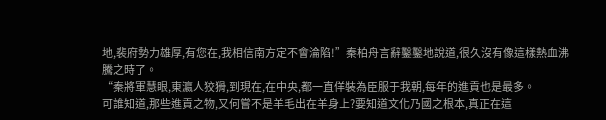地,裴府勢力雄厚,有您在,我相信南方定不會淪陷!”秦柏舟言辭鑿鑿地說道,很久沒有像這樣熱血沸騰之時了。
“秦將軍慧眼,東瀛人狡猾,到現在,在中央,都一直佯裝為臣服于我朝,每年的進貢也是最多。
可誰知道,那些進貢之物,又何嘗不是羊毛出在羊身上?要知道文化乃國之根本,真正在這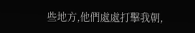些地方,他們處處打擊我朝,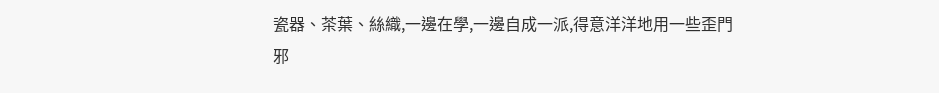瓷器、茶葉、絲織,一邊在學,一邊自成一派,得意洋洋地用一些歪門邪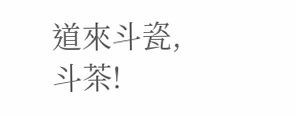道來斗瓷,斗茶!